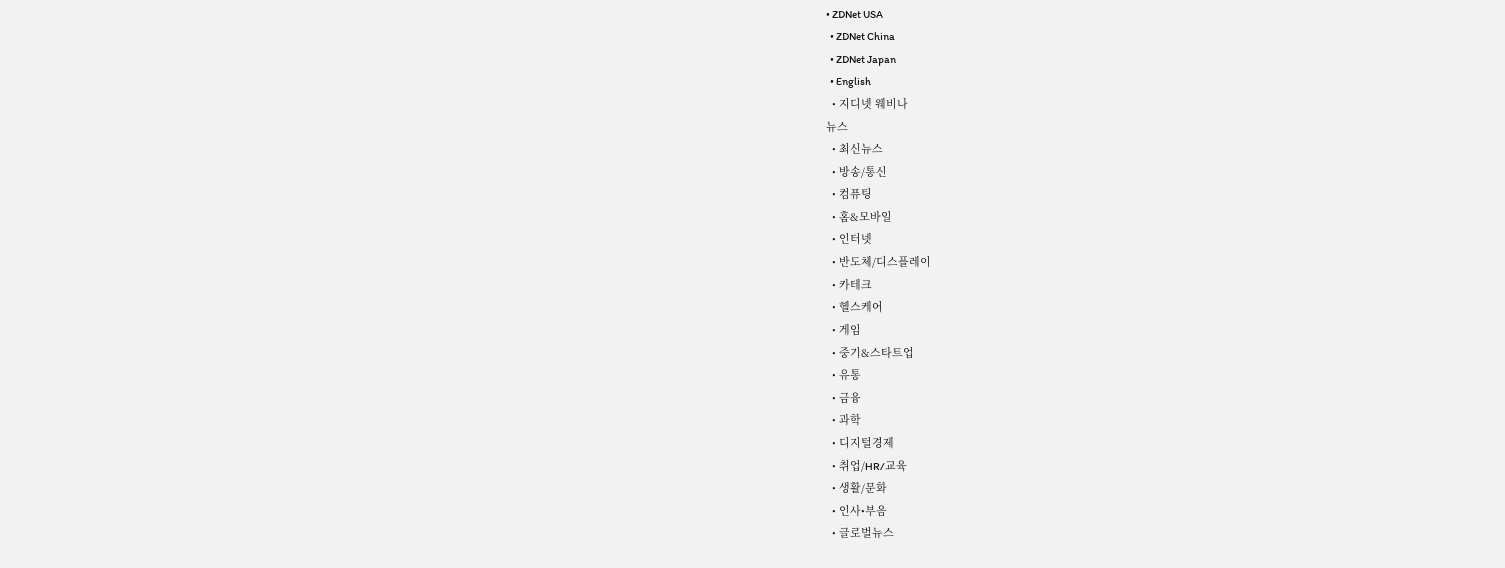• ZDNet USA
  • ZDNet China
  • ZDNet Japan
  • English
  • 지디넷 웨비나
뉴스
  • 최신뉴스
  • 방송/통신
  • 컴퓨팅
  • 홈&모바일
  • 인터넷
  • 반도체/디스플레이
  • 카테크
  • 헬스케어
  • 게임
  • 중기&스타트업
  • 유통
  • 금융
  • 과학
  • 디지털경제
  • 취업/HR/교육
  • 생활/문화
  • 인사•부음
  • 글로벌뉴스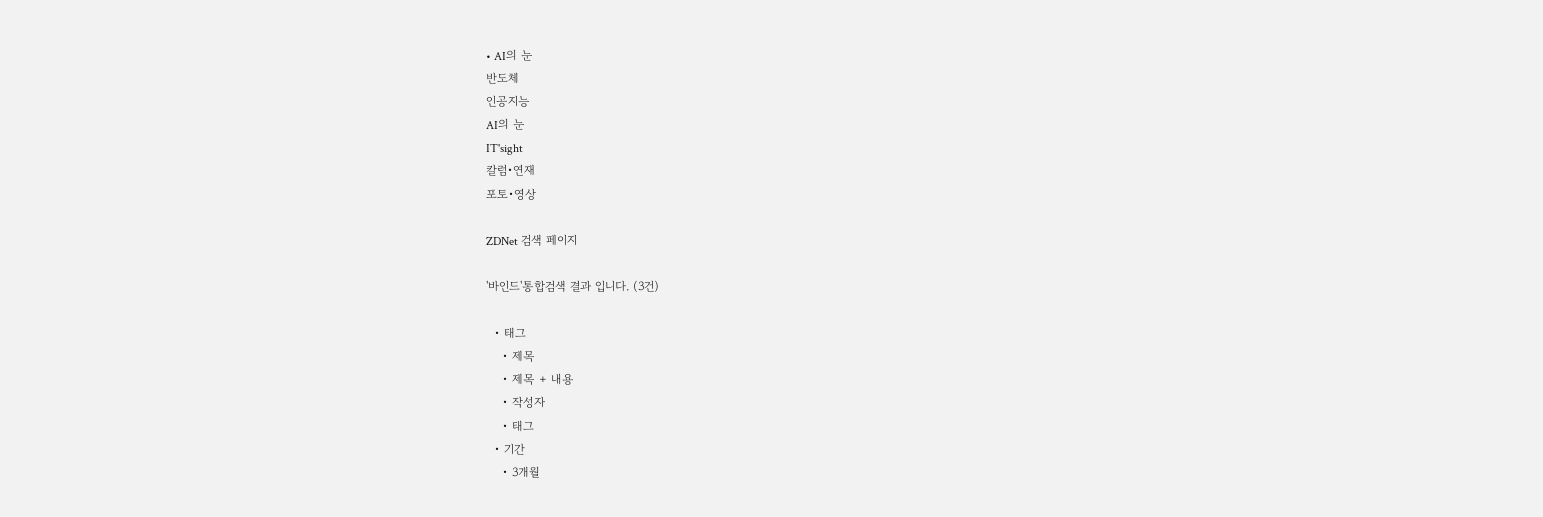• AI의 눈
반도체
인공지능
AI의 눈
IT'sight
칼럼•연재
포토•영상

ZDNet 검색 페이지

'바인드'통합검색 결과 입니다. (3건)

  • 태그
    • 제목
    • 제목 + 내용
    • 작성자
    • 태그
  • 기간
    • 3개월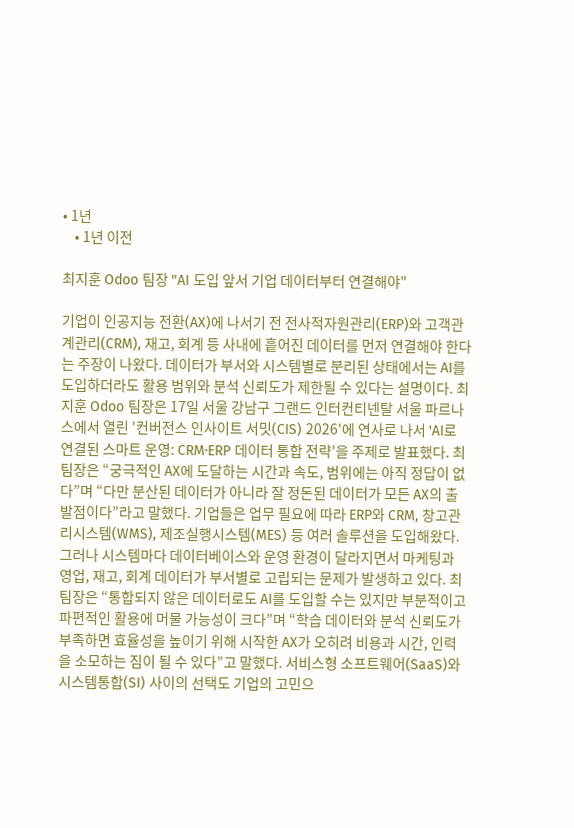• 1년
    • 1년 이전

최지훈 Odoo 팀장 "AI 도입 앞서 기업 데이터부터 연결해야"

기업이 인공지능 전환(AX)에 나서기 전 전사적자원관리(ERP)와 고객관계관리(CRM), 재고, 회계 등 사내에 흩어진 데이터를 먼저 연결해야 한다는 주장이 나왔다. 데이터가 부서와 시스템별로 분리된 상태에서는 AI를 도입하더라도 활용 범위와 분석 신뢰도가 제한될 수 있다는 설명이다. 최지훈 Odoo 팀장은 17일 서울 강남구 그랜드 인터컨티넨탈 서울 파르나스에서 열린 '컨버전스 인사이트 서밋(CIS) 2026'에 연사로 나서 'AI로 연결된 스마트 운영: CRM·ERP 데이터 통합 전략'을 주제로 발표했다. 최 팀장은 “궁극적인 AX에 도달하는 시간과 속도, 범위에는 아직 정답이 없다”며 “다만 분산된 데이터가 아니라 잘 정돈된 데이터가 모든 AX의 출발점이다”라고 말했다. 기업들은 업무 필요에 따라 ERP와 CRM, 창고관리시스템(WMS), 제조실행시스템(MES) 등 여러 솔루션을 도입해왔다. 그러나 시스템마다 데이터베이스와 운영 환경이 달라지면서 마케팅과 영업, 재고, 회계 데이터가 부서별로 고립되는 문제가 발생하고 있다. 최 팀장은 “통합되지 않은 데이터로도 AI를 도입할 수는 있지만 부분적이고 파편적인 활용에 머물 가능성이 크다”며 “학습 데이터와 분석 신뢰도가 부족하면 효율성을 높이기 위해 시작한 AX가 오히려 비용과 시간, 인력을 소모하는 짐이 될 수 있다”고 말했다. 서비스형 소프트웨어(SaaS)와 시스템통합(SI) 사이의 선택도 기업의 고민으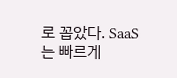로 꼽았다. SaaS는 빠르게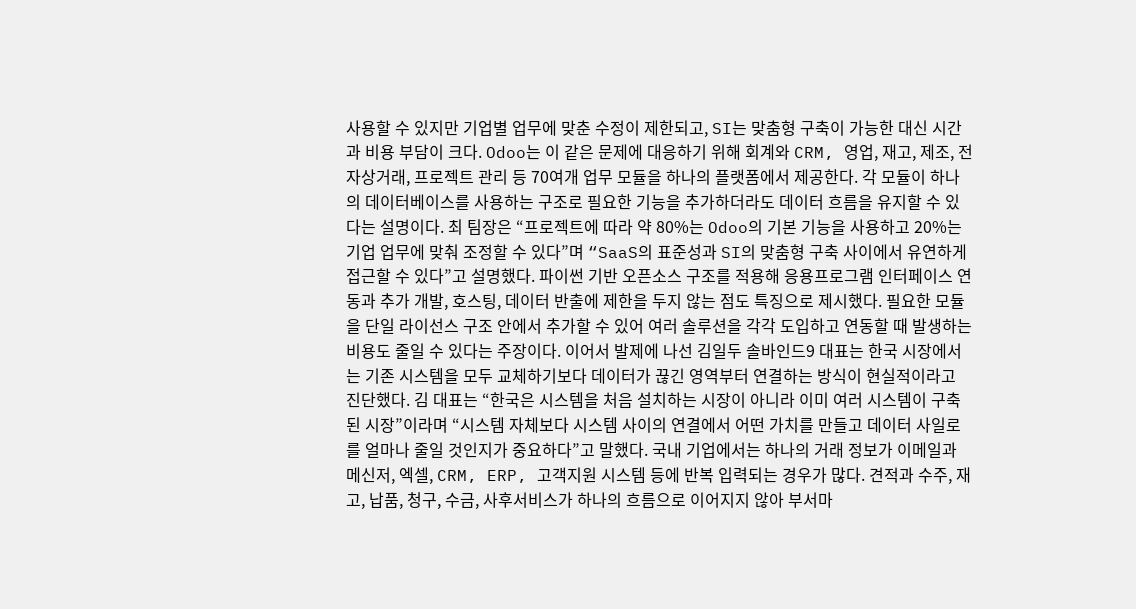사용할 수 있지만 기업별 업무에 맞춘 수정이 제한되고, SI는 맞춤형 구축이 가능한 대신 시간과 비용 부담이 크다. Odoo는 이 같은 문제에 대응하기 위해 회계와 CRM, 영업, 재고, 제조, 전자상거래, 프로젝트 관리 등 70여개 업무 모듈을 하나의 플랫폼에서 제공한다. 각 모듈이 하나의 데이터베이스를 사용하는 구조로 필요한 기능을 추가하더라도 데이터 흐름을 유지할 수 있다는 설명이다. 최 팀장은 “프로젝트에 따라 약 80%는 Odoo의 기본 기능을 사용하고 20%는 기업 업무에 맞춰 조정할 수 있다”며 “SaaS의 표준성과 SI의 맞춤형 구축 사이에서 유연하게 접근할 수 있다”고 설명했다. 파이썬 기반 오픈소스 구조를 적용해 응용프로그램 인터페이스 연동과 추가 개발, 호스팅, 데이터 반출에 제한을 두지 않는 점도 특징으로 제시했다. 필요한 모듈을 단일 라이선스 구조 안에서 추가할 수 있어 여러 솔루션을 각각 도입하고 연동할 때 발생하는 비용도 줄일 수 있다는 주장이다. 이어서 발제에 나선 김일두 솔바인드9 대표는 한국 시장에서는 기존 시스템을 모두 교체하기보다 데이터가 끊긴 영역부터 연결하는 방식이 현실적이라고 진단했다. 김 대표는 “한국은 시스템을 처음 설치하는 시장이 아니라 이미 여러 시스템이 구축된 시장”이라며 “시스템 자체보다 시스템 사이의 연결에서 어떤 가치를 만들고 데이터 사일로를 얼마나 줄일 것인지가 중요하다”고 말했다. 국내 기업에서는 하나의 거래 정보가 이메일과 메신저, 엑셀, CRM, ERP, 고객지원 시스템 등에 반복 입력되는 경우가 많다. 견적과 수주, 재고, 납품, 청구, 수금, 사후서비스가 하나의 흐름으로 이어지지 않아 부서마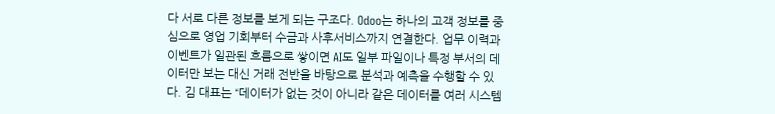다 서로 다른 정보를 보게 되는 구조다. Odoo는 하나의 고객 정보를 중심으로 영업 기회부터 수금과 사후서비스까지 연결한다. 업무 이력과 이벤트가 일관된 흐름으로 쌓이면 AI도 일부 파일이나 특정 부서의 데이터만 보는 대신 거래 전반을 바탕으로 분석과 예측을 수행할 수 있다. 김 대표는 “데이터가 없는 것이 아니라 같은 데이터를 여러 시스템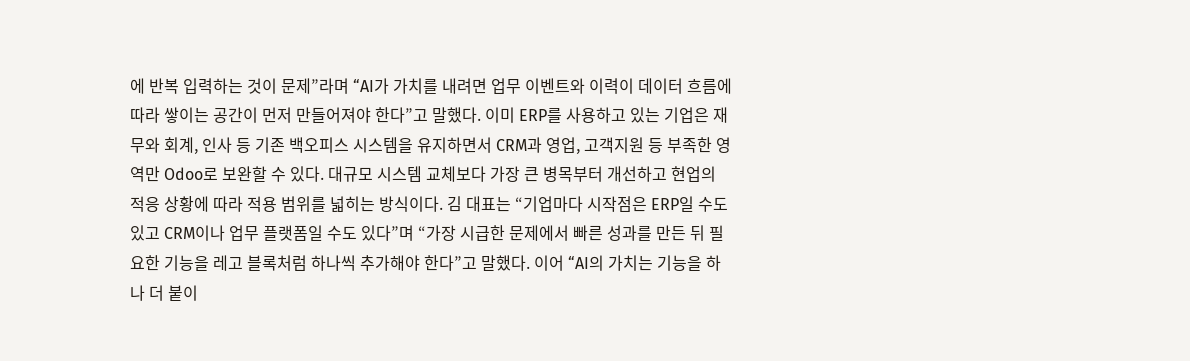에 반복 입력하는 것이 문제”라며 “AI가 가치를 내려면 업무 이벤트와 이력이 데이터 흐름에 따라 쌓이는 공간이 먼저 만들어져야 한다”고 말했다. 이미 ERP를 사용하고 있는 기업은 재무와 회계, 인사 등 기존 백오피스 시스템을 유지하면서 CRM과 영업, 고객지원 등 부족한 영역만 Odoo로 보완할 수 있다. 대규모 시스템 교체보다 가장 큰 병목부터 개선하고 현업의 적응 상황에 따라 적용 범위를 넓히는 방식이다. 김 대표는 “기업마다 시작점은 ERP일 수도 있고 CRM이나 업무 플랫폼일 수도 있다”며 “가장 시급한 문제에서 빠른 성과를 만든 뒤 필요한 기능을 레고 블록처럼 하나씩 추가해야 한다”고 말했다. 이어 “AI의 가치는 기능을 하나 더 붙이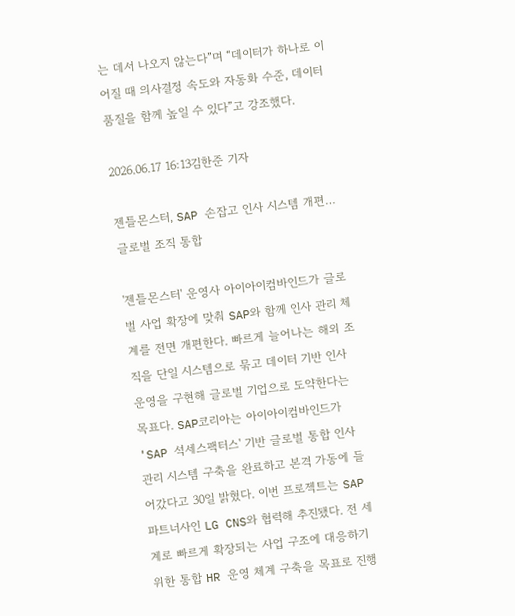는 데서 나오지 않는다”며 “데이터가 하나로 이어질 때 의사결정 속도와 자동화 수준, 데이터 품질을 함께 높일 수 있다”고 강조했다.

2026.06.17 16:13김한준 기자

젠틀몬스터, SAP 손잡고 인사 시스템 개편…글로벌 조직 통합

'젠틀몬스터' 운영사 아이아이컴바인드가 글로벌 사업 확장에 맞춰 SAP와 함께 인사 관리 체계를 전면 개편한다. 빠르게 늘어나는 해외 조직을 단일 시스템으로 묶고 데이터 기반 인사 운영을 구현해 글로벌 기업으로 도약한다는 목표다. SAP코리아는 아이아이컴바인드가 'SAP 석세스팩터스' 기반 글로벌 통합 인사 관리 시스템 구축을 완료하고 본격 가동에 들어갔다고 30일 밝혔다. 이번 프로젝트는 SAP 파트너사인 LG CNS와 협력해 추진됐다. 전 세계로 빠르게 확장되는 사업 구조에 대응하기 위한 통합 HR 운영 체계 구축을 목표로 진행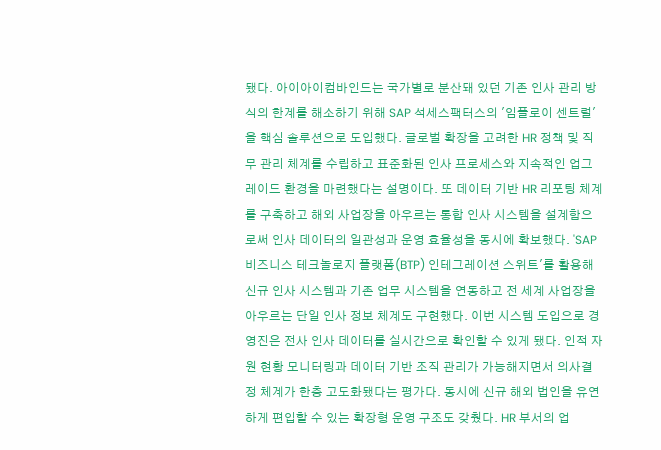됐다. 아이아이컴바인드는 국가별로 분산돼 있던 기존 인사 관리 방식의 한계를 해소하기 위해 SAP 석세스팩터스의 '임플로이 센트럴'을 핵심 솔루션으로 도입했다. 글로벌 확장을 고려한 HR 정책 및 직무 관리 체계를 수립하고 표준화된 인사 프로세스와 지속적인 업그레이드 환경을 마련했다는 설명이다. 또 데이터 기반 HR 리포팅 체계를 구축하고 해외 사업장을 아우르는 통합 인사 시스템을 설계함으로써 인사 데이터의 일관성과 운영 효율성을 동시에 확보했다. 'SAP 비즈니스 테크놀로지 플랫폼(BTP) 인테그레이션 스위트'를 활용해 신규 인사 시스템과 기존 업무 시스템을 연동하고 전 세계 사업장을 아우르는 단일 인사 정보 체계도 구현했다. 이번 시스템 도입으로 경영진은 전사 인사 데이터를 실시간으로 확인할 수 있게 됐다. 인적 자원 현황 모니터링과 데이터 기반 조직 관리가 가능해지면서 의사결정 체계가 한층 고도화됐다는 평가다. 동시에 신규 해외 법인을 유연하게 편입할 수 있는 확장형 운영 구조도 갖췄다. HR 부서의 업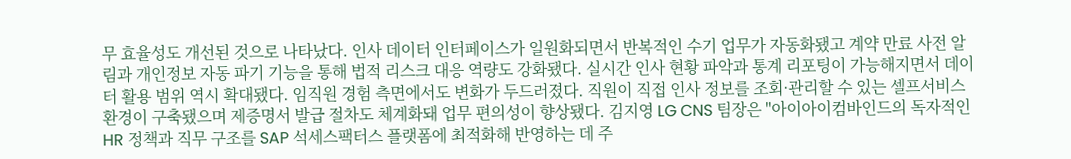무 효율성도 개선된 것으로 나타났다. 인사 데이터 인터페이스가 일원화되면서 반복적인 수기 업무가 자동화됐고 계약 만료 사전 알림과 개인정보 자동 파기 기능을 통해 법적 리스크 대응 역량도 강화됐다. 실시간 인사 현황 파악과 통계 리포팅이 가능해지면서 데이터 활용 범위 역시 확대됐다. 임직원 경험 측면에서도 변화가 두드러졌다. 직원이 직접 인사 정보를 조회·관리할 수 있는 셀프서비스 환경이 구축됐으며 제증명서 발급 절차도 체계화돼 업무 편의성이 향상됐다. 김지영 LG CNS 팀장은 "아이아이컴바인드의 독자적인 HR 정책과 직무 구조를 SAP 석세스팩터스 플랫폼에 최적화해 반영하는 데 주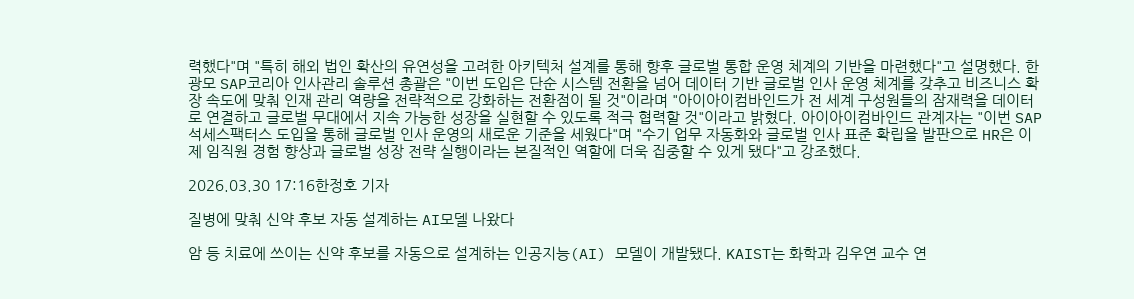력했다"며 "특히 해외 법인 확산의 유연성을 고려한 아키텍처 설계를 통해 향후 글로벌 통합 운영 체계의 기반을 마련했다"고 설명했다. 한광모 SAP코리아 인사관리 솔루션 총괄은 "이번 도입은 단순 시스템 전환을 넘어 데이터 기반 글로벌 인사 운영 체계를 갖추고 비즈니스 확장 속도에 맞춰 인재 관리 역량을 전략적으로 강화하는 전환점이 될 것"이라며 "아이아이컴바인드가 전 세계 구성원들의 잠재력을 데이터로 연결하고 글로벌 무대에서 지속 가능한 성장을 실현할 수 있도록 적극 협력할 것"이라고 밝혔다. 아이아이컴바인드 관계자는 "이번 SAP 석세스팩터스 도입을 통해 글로벌 인사 운영의 새로운 기준을 세웠다"며 "수기 업무 자동화와 글로벌 인사 표준 확립을 발판으로 HR은 이제 임직원 경험 향상과 글로벌 성장 전략 실행이라는 본질적인 역할에 더욱 집중할 수 있게 됐다"고 강조했다.

2026.03.30 17:16한정호 기자

질병에 맞춰 신약 후보 자동 설계하는 AI모델 나왔다

암 등 치료에 쓰이는 신약 후보를 자동으로 설계하는 인공지능(AI) 모델이 개발됐다. KAIST는 화학과 김우연 교수 연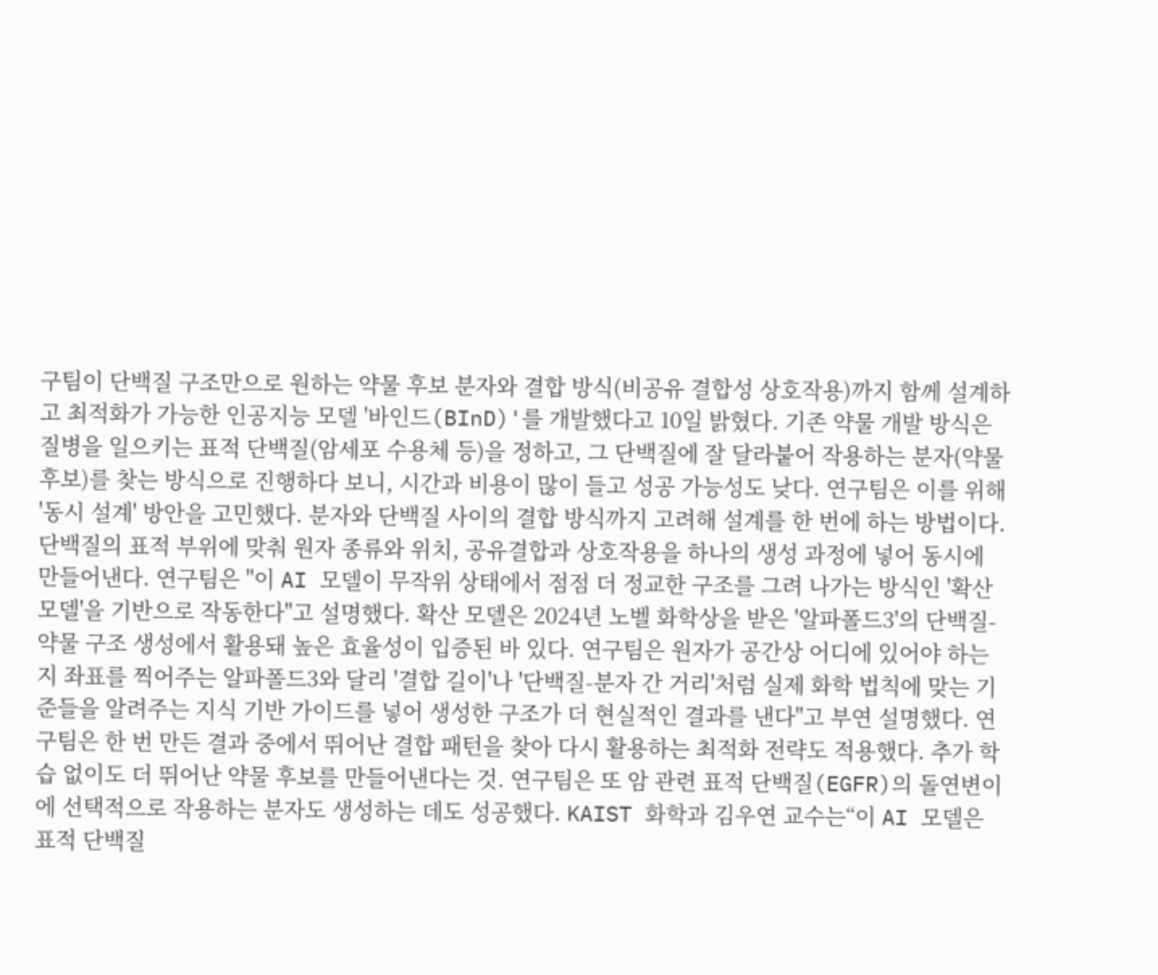구팀이 단백질 구조만으로 원하는 약물 후보 분자와 결합 방식(비공유 결합성 상호작용)까지 함께 설계하고 최적화가 가능한 인공지능 모델 '바인드(BInD)'를 개발했다고 10일 밝혔다. 기존 약물 개발 방식은 질병을 일으키는 표적 단백질(암세포 수용체 등)을 정하고, 그 단백질에 잘 달라붙어 작용하는 분자(약물 후보)를 찾는 방식으로 진행하다 보니, 시간과 비용이 많이 들고 성공 가능성도 낮다. 연구팀은 이를 위해 '동시 설계' 방안을 고민했다. 분자와 단백질 사이의 결합 방식까지 고려해 설계를 한 번에 하는 방법이다. 단백질의 표적 부위에 맞춰 원자 종류와 위치, 공유결합과 상호작용을 하나의 생성 과정에 넣어 동시에 만들어낸다. 연구팀은 "이 AI 모델이 무작위 상태에서 점점 더 정교한 구조를 그려 나가는 방식인 '확산 모델'을 기반으로 작동한다"고 설명했다. 확산 모델은 2024년 노벨 화학상을 받은 '알파폴드3'의 단백질-약물 구조 생성에서 활용돼 높은 효율성이 입증된 바 있다. 연구팀은 원자가 공간상 어디에 있어야 하는지 좌표를 찍어주는 알파폴드3와 달리 '결합 길이'나 '단백질-분자 간 거리'처럼 실제 화학 법칙에 맞는 기준들을 알려주는 지식 기반 가이드를 넣어 생성한 구조가 더 현실적인 결과를 낸다"고 부연 설명했다. 연구팀은 한 번 만든 결과 중에서 뛰어난 결합 패턴을 찾아 다시 활용하는 최적화 전략도 적용했다. 추가 학습 없이도 더 뛰어난 약물 후보를 만들어낸다는 것. 연구팀은 또 암 관련 표적 단백질(EGFR)의 돌연변이에 선택적으로 작용하는 분자도 생성하는 데도 성공했다. KAIST 화학과 김우연 교수는“이 AI 모델은 표적 단백질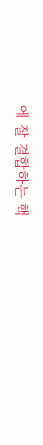에 잘 결합하는 핵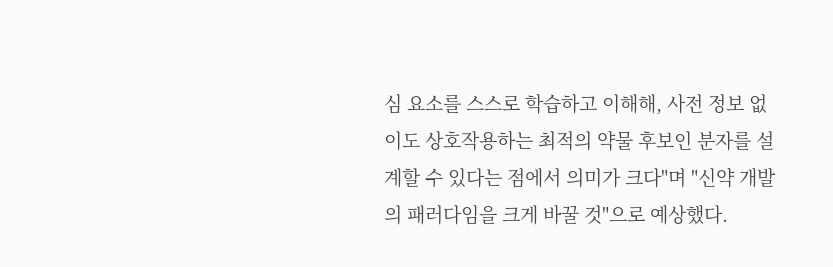심 요소를 스스로 학습하고 이해해, 사전 정보 없이도 상호작용하는 최적의 약물 후보인 분자를 설계할 수 있다는 점에서 의미가 크다"며 "신약 개발의 패러다임을 크게 바꿀 것"으로 예상했다.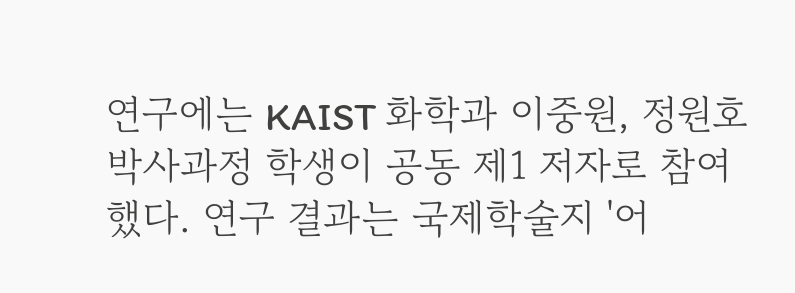연구에는 KAIST 화학과 이중원, 정원호 박사과정 학생이 공동 제1 저자로 참여했다. 연구 결과는 국제학술지 '어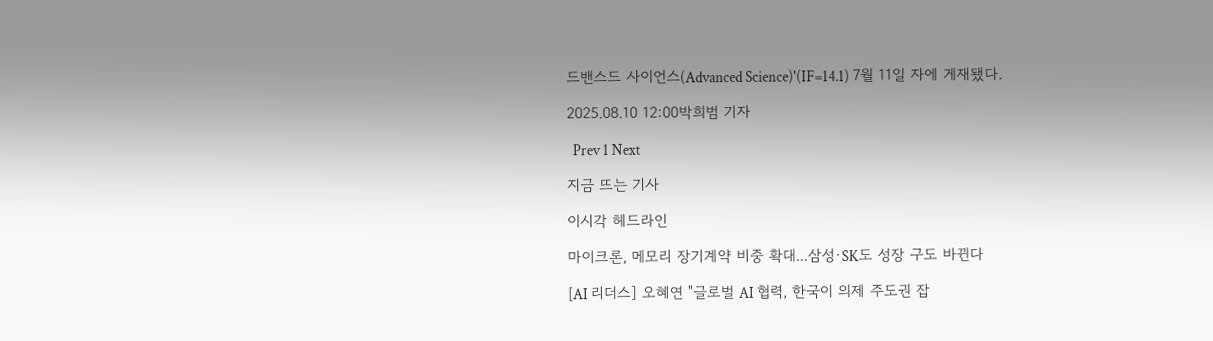드밴스드 사이언스(Advanced Science)'(IF=14.1) 7월 11일 자에 게재됐다.

2025.08.10 12:00박희범 기자

  Prev 1 Next

지금 뜨는 기사

이시각 헤드라인

마이크론, 메모리 장기계약 비중 확대...삼성·SK도 성장 구도 바뀐다

[AI 리더스] 오혜연 "글로벌 AI 협력, 한국이 의제 주도권 잡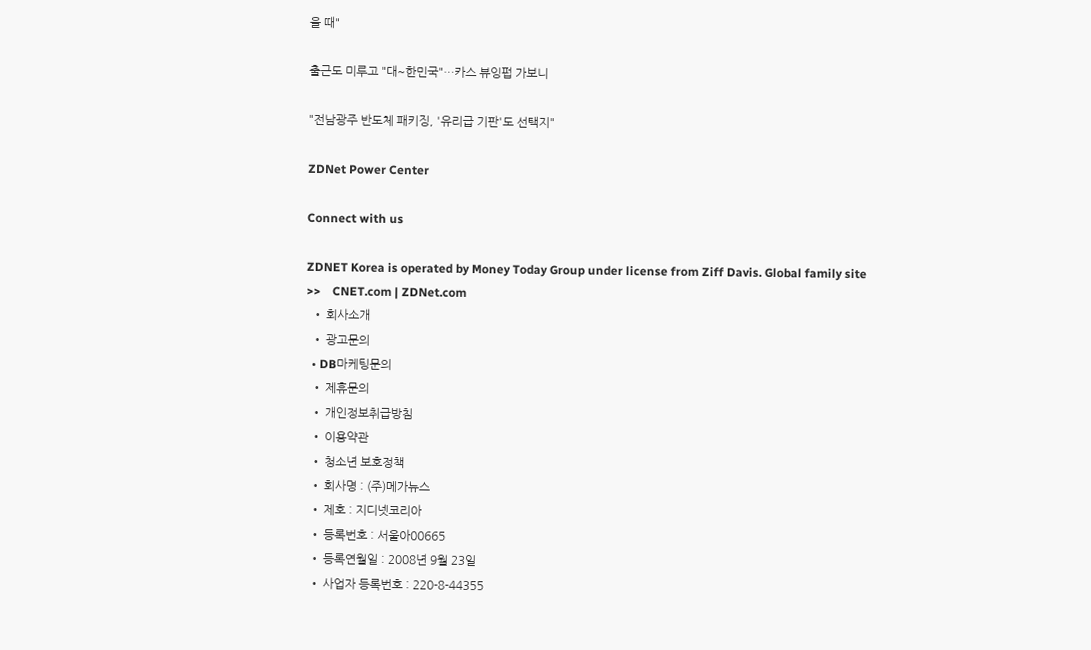을 때"

출근도 미루고 "대~한민국"…카스 뷰잉펍 가보니

"전남광주 반도체 패키징, '유리급 기판'도 선택지"

ZDNet Power Center

Connect with us

ZDNET Korea is operated by Money Today Group under license from Ziff Davis. Global family site >>    CNET.com | ZDNet.com
  • 회사소개
  • 광고문의
  • DB마케팅문의
  • 제휴문의
  • 개인정보취급방침
  • 이용약관
  • 청소년 보호정책
  • 회사명 : (주)메가뉴스
  • 제호 : 지디넷코리아
  • 등록번호 : 서울아00665
  • 등록연월일 : 2008년 9월 23일
  • 사업자 등록번호 : 220-8-44355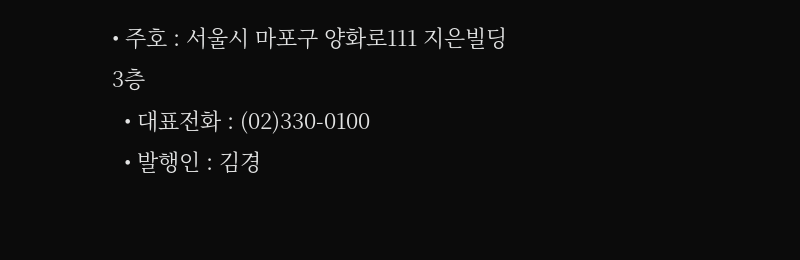• 주호 : 서울시 마포구 양화로111 지은빌딩 3층
  • 대표전화 : (02)330-0100
  • 발행인 : 김경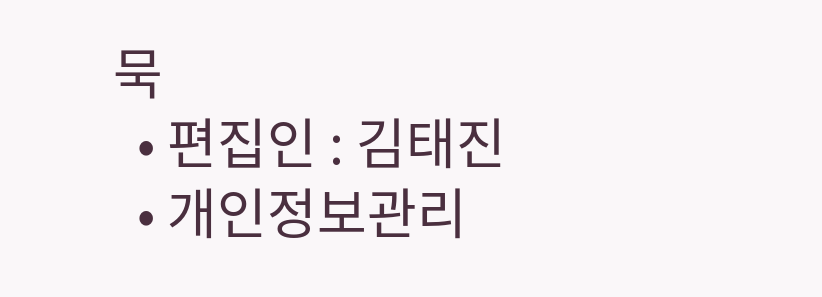묵
  • 편집인 : 김태진
  • 개인정보관리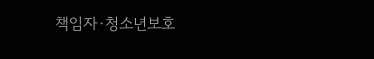책임자·청소년보호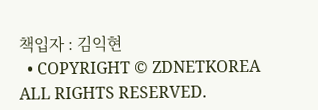책입자 : 김익현
  • COPYRIGHT © ZDNETKOREA ALL RIGHTS RESERVED.